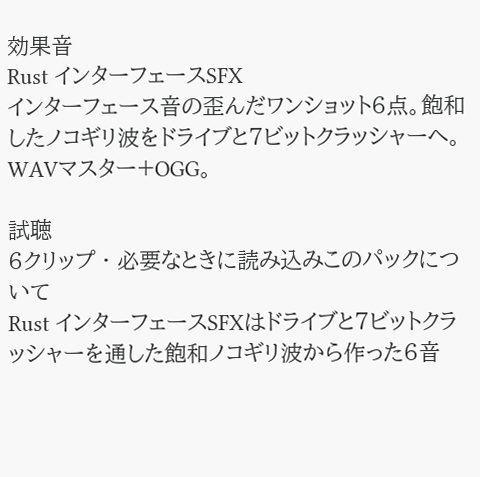効果音
Rust インターフェースSFX
インターフェース音の歪んだワンショット6点。飽和したノコギリ波をドライブと7ビットクラッシャーへ。WAVマスター+OGG。

試聴
6クリップ · 必要なときに読み込みこのパックについて
Rust インターフェースSFXはドライブと7ビットクラッシャーを通した飽和ノコギリ波から作った6音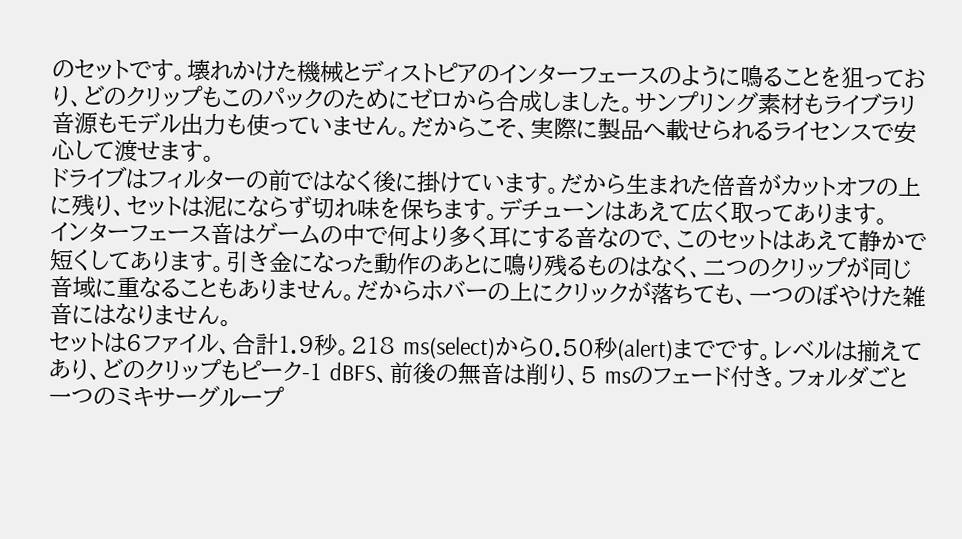のセットです。壊れかけた機械とディストピアのインターフェースのように鳴ることを狙っており、どのクリップもこのパックのためにゼロから合成しました。サンプリング素材もライブラリ音源もモデル出力も使っていません。だからこそ、実際に製品へ載せられるライセンスで安心して渡せます。
ドライブはフィルターの前ではなく後に掛けています。だから生まれた倍音がカットオフの上に残り、セットは泥にならず切れ味を保ちます。デチューンはあえて広く取ってあります。
インターフェース音はゲームの中で何より多く耳にする音なので、このセットはあえて静かで短くしてあります。引き金になった動作のあとに鳴り残るものはなく、二つのクリップが同じ音域に重なることもありません。だからホバーの上にクリックが落ちても、一つのぼやけた雑音にはなりません。
セットは6ファイル、合計1.9秒。218 ms(select)から0.50秒(alert)までです。レベルは揃えてあり、どのクリップもピーク-1 dBFS、前後の無音は削り、5 msのフェード付き。フォルダごと一つのミキサーグループ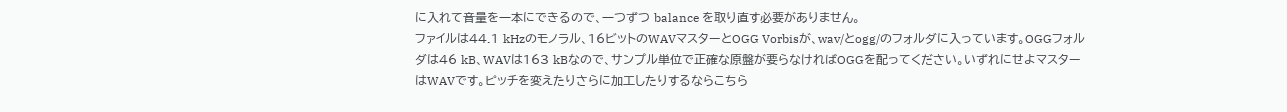に入れて音量を一本にできるので、一つずつ balance を取り直す必要がありません。
ファイルは44.1 kHzのモノラル、16ビットのWAVマスターとOGG Vorbisが、wav/とogg/のフォルダに入っています。OGGフォルダは46 kB、WAVは163 kBなので、サンプル単位で正確な原盤が要らなければOGGを配ってください。いずれにせよマスターはWAVです。ピッチを変えたりさらに加工したりするならこちら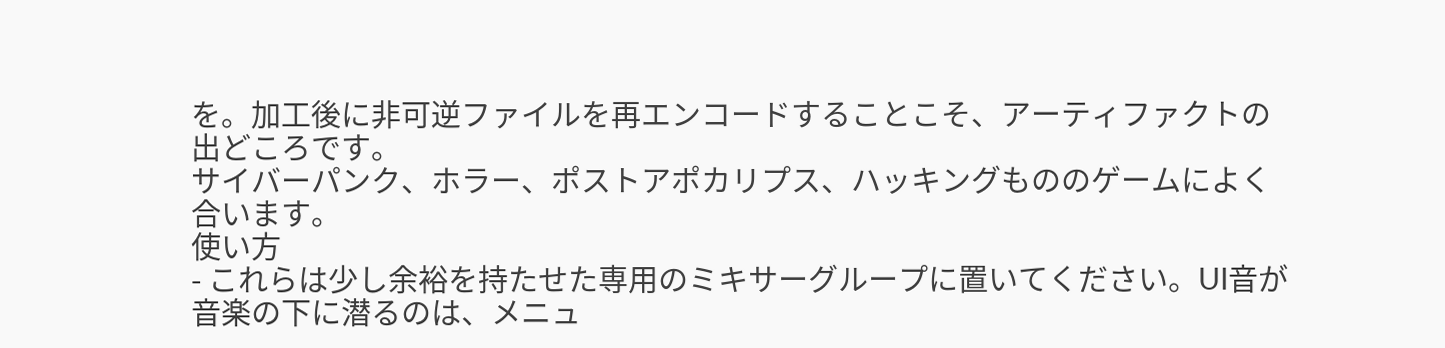を。加工後に非可逆ファイルを再エンコードすることこそ、アーティファクトの出どころです。
サイバーパンク、ホラー、ポストアポカリプス、ハッキングもののゲームによく合います。
使い方
- これらは少し余裕を持たせた専用のミキサーグループに置いてください。UI音が音楽の下に潜るのは、メニュ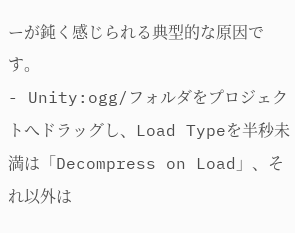ーが鈍く感じられる典型的な原因です。
- Unity:ogg/フォルダをプロジェクトへドラッグし、Load Typeを半秒未満は「Decompress on Load」、それ以外は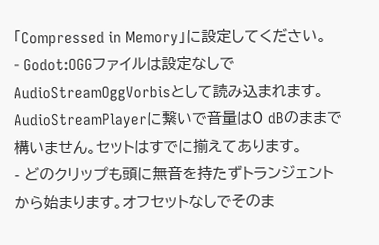「Compressed in Memory」に設定してください。
- Godot:OGGファイルは設定なしでAudioStreamOggVorbisとして読み込まれます。AudioStreamPlayerに繋いで音量は0 dBのままで構いません。セットはすでに揃えてあります。
- どのクリップも頭に無音を持たずトランジェントから始まります。オフセットなしでそのま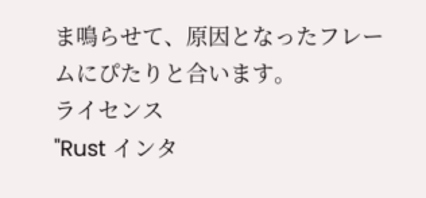ま鳴らせて、原因となったフレームにぴたりと合います。
ライセンス
"Rust インタ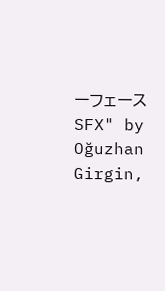ーフェースSFX" by Oğuzhan Girgin,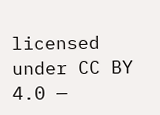licensed under CC BY 4.0 —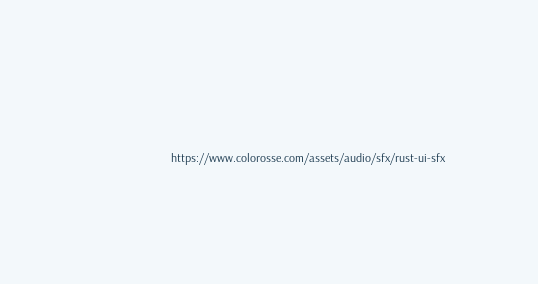https://www.colorosse.com/assets/audio/sfx/rust-ui-sfx